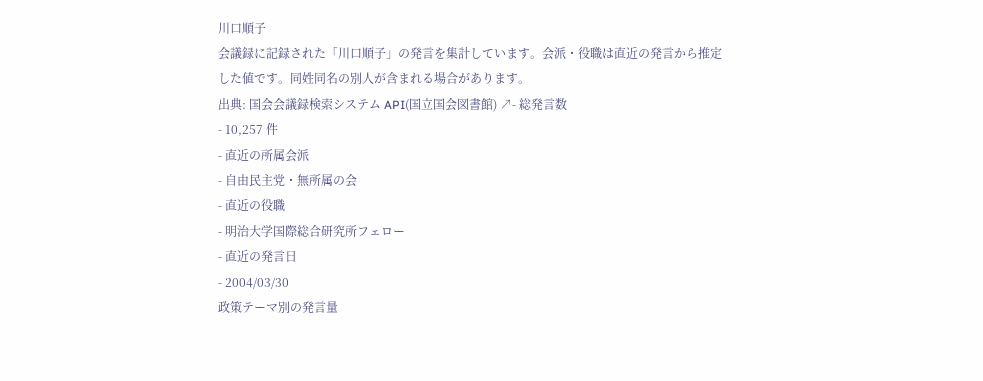川口順子
会議録に記録された「川口順子」の発言を集計しています。会派・役職は直近の発言から推定した値です。同姓同名の別人が含まれる場合があります。
出典: 国会会議録検索システム API(国立国会図書館) ↗- 総発言数
- 10,257 件
- 直近の所属会派
- 自由民主党・無所属の会
- 直近の役職
- 明治大学国際総合研究所フェロー
- 直近の発言日
- 2004/03/30
政策テーマ別の発言量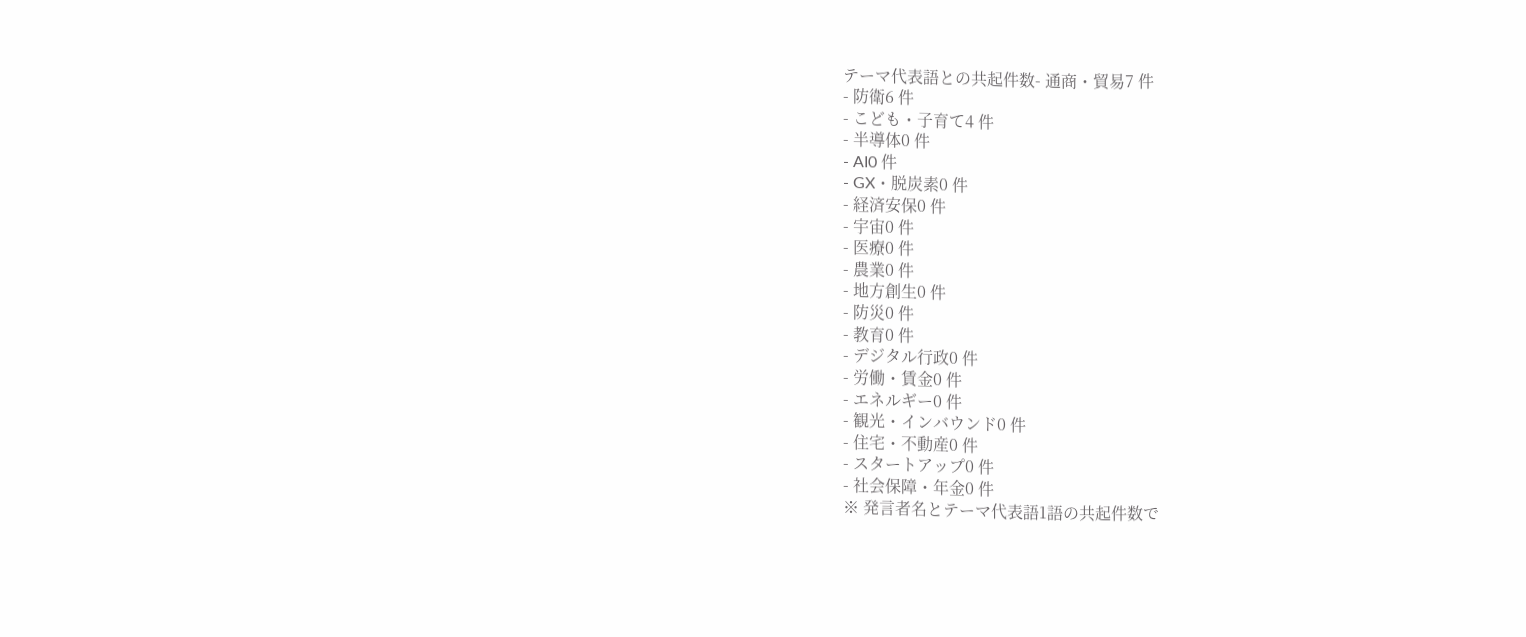テーマ代表語との共起件数- 通商・貿易7 件
- 防衛6 件
- こども・子育て4 件
- 半導体0 件
- AI0 件
- GX・脱炭素0 件
- 経済安保0 件
- 宇宙0 件
- 医療0 件
- 農業0 件
- 地方創生0 件
- 防災0 件
- 教育0 件
- デジタル行政0 件
- 労働・賃金0 件
- エネルギー0 件
- 観光・インバウンド0 件
- 住宅・不動産0 件
- スタートアップ0 件
- 社会保障・年金0 件
※ 発言者名とテーマ代表語1語の共起件数で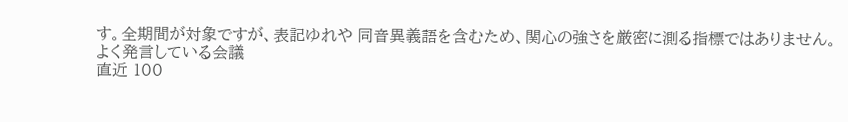す。全期間が対象ですが、表記ゆれや 同音異義語を含むため、関心の強さを厳密に測る指標ではありません。
よく発言している会議
直近 100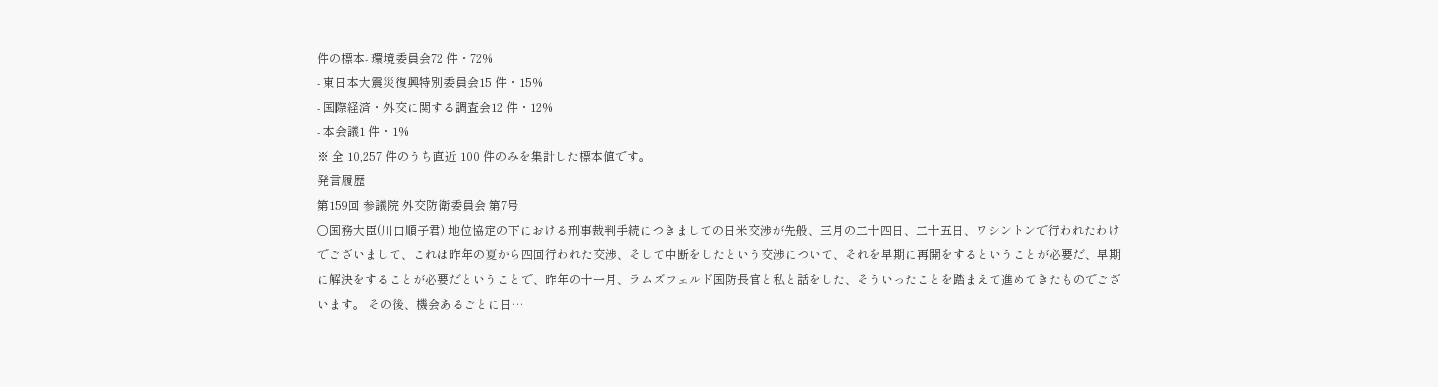件の標本- 環境委員会72 件・72%
- 東日本大震災復興特別委員会15 件・15%
- 国際経済・外交に関する調査会12 件・12%
- 本会議1 件・1%
※ 全 10,257 件のうち直近 100 件のみを集計した標本値です。
発言履歴
第159回 参議院 外交防衛委員会 第7号
○国務大臣(川口順子君) 地位協定の下における刑事裁判手続につきましての日米交渉が先般、三月の二十四日、二十五日、ワシントンで行われたわけでございまして、これは昨年の夏から四回行われた交渉、そして中断をしたという交渉について、それを早期に再開をするということが必要だ、早期に解決をすることが必要だということで、昨年の十一月、ラムズフェルド国防長官と私と話をした、そういったことを踏まえて進めてきたものでございます。 その後、機会あるごとに日…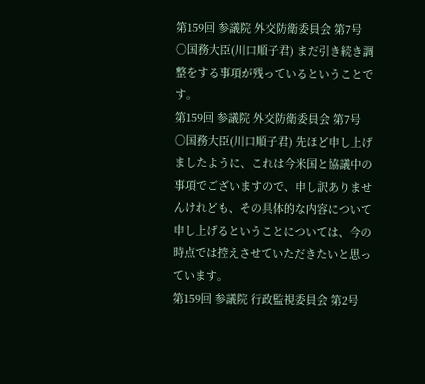第159回 参議院 外交防衛委員会 第7号
○国務大臣(川口順子君) まだ引き続き調整をする事項が残っているということです。
第159回 参議院 外交防衛委員会 第7号
○国務大臣(川口順子君) 先ほど申し上げましたように、これは今米国と協議中の事項でございますので、申し訳ありませんけれども、その具体的な内容について申し上げるということについては、今の時点では控えさせていただきたいと思っています。
第159回 参議院 行政監視委員会 第2号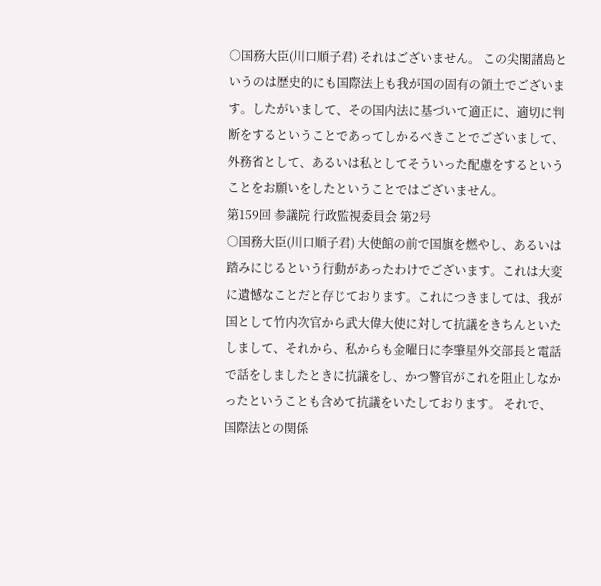○国務大臣(川口順子君) それはございません。 この尖閣諸島というのは歴史的にも国際法上も我が国の固有の領土でございます。したがいまして、その国内法に基づいて適正に、適切に判断をするということであってしかるべきことでございまして、外務省として、あるいは私としてそういった配慮をするということをお願いをしたということではございません。
第159回 参議院 行政監視委員会 第2号
○国務大臣(川口順子君) 大使館の前で国旗を燃やし、あるいは踏みにじるという行動があったわけでございます。これは大変に遺憾なことだと存じております。これにつきましては、我が国として竹内次官から武大偉大使に対して抗議をきちんといたしまして、それから、私からも金曜日に李肇星外交部長と電話で話をしましたときに抗議をし、かつ警官がこれを阻止しなかったということも含めて抗議をいたしております。 それで、国際法との関係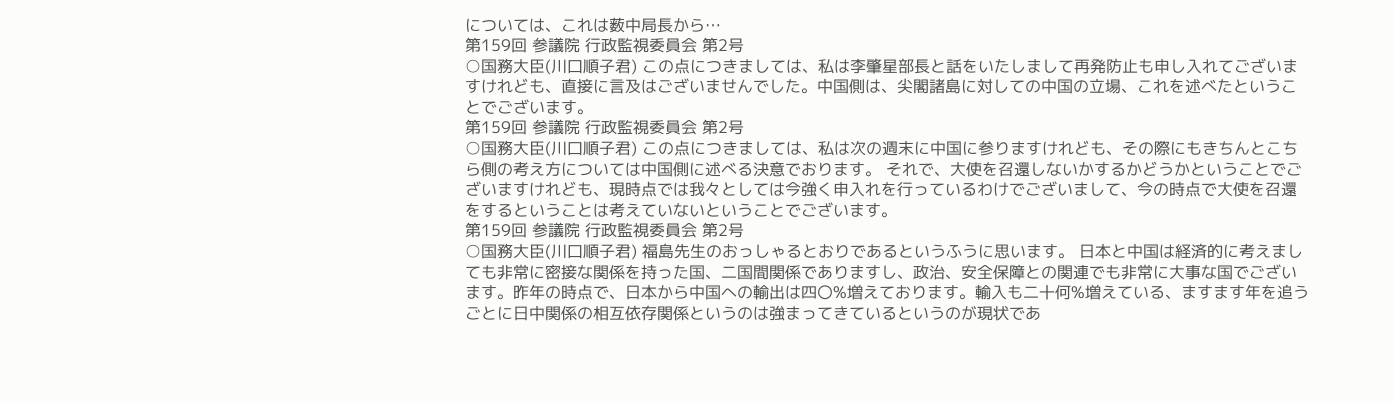については、これは薮中局長から…
第159回 参議院 行政監視委員会 第2号
○国務大臣(川口順子君) この点につきましては、私は李肇星部長と話をいたしまして再発防止も申し入れてございますけれども、直接に言及はございませんでした。中国側は、尖閣諸島に対しての中国の立場、これを述べたということでございます。
第159回 参議院 行政監視委員会 第2号
○国務大臣(川口順子君) この点につきましては、私は次の週末に中国に参りますけれども、その際にもきちんとこちら側の考え方については中国側に述べる決意でおります。 それで、大使を召還しないかするかどうかということでございますけれども、現時点では我々としては今強く申入れを行っているわけでございまして、今の時点で大使を召還をするということは考えていないということでございます。
第159回 参議院 行政監視委員会 第2号
○国務大臣(川口順子君) 福島先生のおっしゃるとおりであるというふうに思います。 日本と中国は経済的に考えましても非常に密接な関係を持った国、二国間関係でありますし、政治、安全保障との関連でも非常に大事な国でございます。昨年の時点で、日本から中国への輸出は四〇%増えております。輸入も二十何%増えている、ますます年を追うごとに日中関係の相互依存関係というのは強まってきているというのが現状であ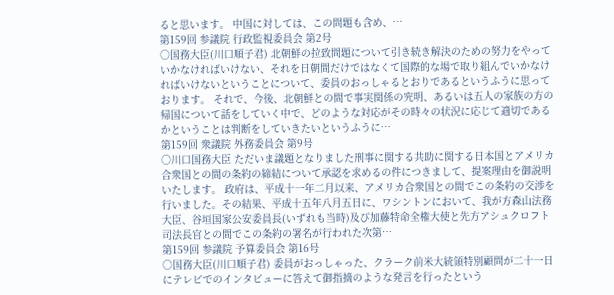ると思います。 中国に対しては、この問題も含め、…
第159回 参議院 行政監視委員会 第2号
○国務大臣(川口順子君) 北朝鮮の拉致問題について引き続き解決のための努力をやっていかなければいけない、それを日朝間だけではなくて国際的な場で取り組んでいかなければいけないということについて、委員のおっしゃるとおりであるというふうに思っております。 それで、今後、北朝鮮との間で事実関係の究明、あるいは五人の家族の方の帰国について話をしていく中で、どのような対応がその時々の状況に応じて適切であるかということは判断をしていきたいというふうに…
第159回 衆議院 外務委員会 第9号
○川口国務大臣 ただいま議題となりました刑事に関する共助に関する日本国とアメリカ合衆国との間の条約の締結について承認を求めるの件につきまして、提案理由を御説明いたします。 政府は、平成十一年二月以来、アメリカ合衆国との間でこの条約の交渉を行いました。その結果、平成十五年八月五日に、ワシントンにおいて、我が方森山法務大臣、谷垣国家公安委員長(いずれも当時)及び加藤特命全権大使と先方アシュクロフト司法長官との間でこの条約の署名が行われた次第…
第159回 参議院 予算委員会 第16号
○国務大臣(川口順子君) 委員がおっしゃった、クラーク前米大統領特別顧問が二十一日にテレビでのインタビューに答えて御指摘のような発言を行ったという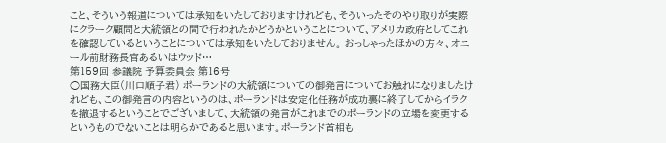こと、そういう報道については承知をいたしておりますけれども、そういったそのやり取りが実際にクラーク顧問と大統領との間で行われたかどうかということについて、アメリカ政府としてこれを確認しているということについては承知をいたしておりません。 おっしゃったほかの方々、オニール前財務長官あるいはウッド…
第159回 参議院 予算委員会 第16号
○国務大臣(川口順子君) ポーランドの大統領についての御発言についてお触れになりましたけれども、この御発言の内容というのは、ポーランドは安定化任務が成功裏に終了してからイラクを撤退するということでございまして、大統領の発言がこれまでのポーランドの立場を変更するというものでないことは明らかであると思います。ポーランド首相も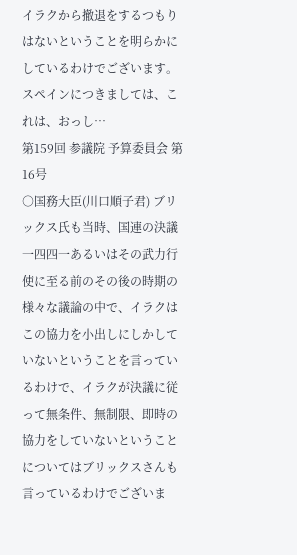イラクから撤退をするつもりはないということを明らかにしているわけでございます。 スペインにつきましては、これは、おっし…
第159回 参議院 予算委員会 第16号
○国務大臣(川口順子君) ブリックス氏も当時、国連の決議一四四一あるいはその武力行使に至る前のその後の時期の様々な議論の中で、イラクはこの協力を小出しにしかしていないということを言っているわけで、イラクが決議に従って無条件、無制限、即時の協力をしていないということについてはブリックスさんも言っているわけでございま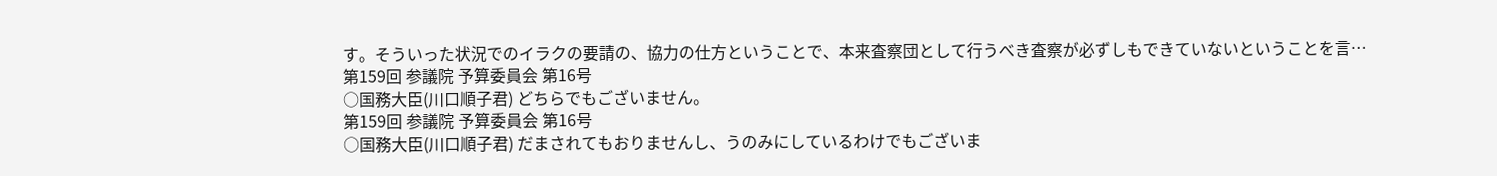す。そういった状況でのイラクの要請の、協力の仕方ということで、本来査察団として行うべき査察が必ずしもできていないということを言…
第159回 参議院 予算委員会 第16号
○国務大臣(川口順子君) どちらでもございません。
第159回 参議院 予算委員会 第16号
○国務大臣(川口順子君) だまされてもおりませんし、うのみにしているわけでもございま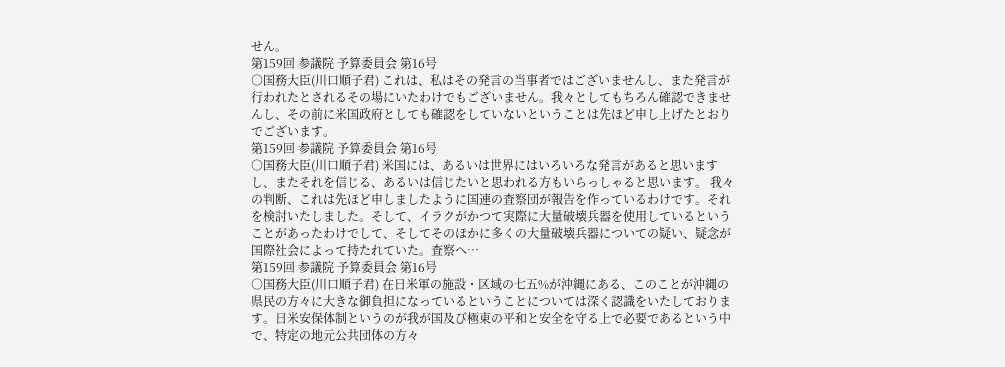せん。
第159回 参議院 予算委員会 第16号
○国務大臣(川口順子君) これは、私はその発言の当事者ではございませんし、また発言が行われたとされるその場にいたわけでもございません。我々としてもちろん確認できませんし、その前に米国政府としても確認をしていないということは先ほど申し上げたとおりでございます。
第159回 参議院 予算委員会 第16号
○国務大臣(川口順子君) 米国には、あるいは世界にはいろいろな発言があると思いますし、またそれを信じる、あるいは信じたいと思われる方もいらっしゃると思います。 我々の判断、これは先ほど申しましたように国連の査察団が報告を作っているわけです。それを検討いたしました。そして、イラクがかつて実際に大量破壊兵器を使用しているということがあったわけでして、そしてそのほかに多くの大量破壊兵器についての疑い、疑念が国際社会によって持たれていた。査察へ…
第159回 参議院 予算委員会 第16号
○国務大臣(川口順子君) 在日米軍の施設・区域の七五%が沖縄にある、このことが沖縄の県民の方々に大きな御負担になっているということについては深く認識をいたしております。日米安保体制というのが我が国及び極東の平和と安全を守る上で必要であるという中で、特定の地元公共団体の方々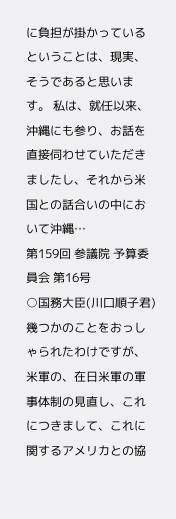に負担が掛かっているということは、現実、そうであると思います。 私は、就任以来、沖縄にも参り、お話を直接伺わせていただきましたし、それから米国との話合いの中において沖縄…
第159回 参議院 予算委員会 第16号
○国務大臣(川口順子君) 幾つかのことをおっしゃられたわけですが、米軍の、在日米軍の軍事体制の見直し、これにつきまして、これに関するアメリカとの協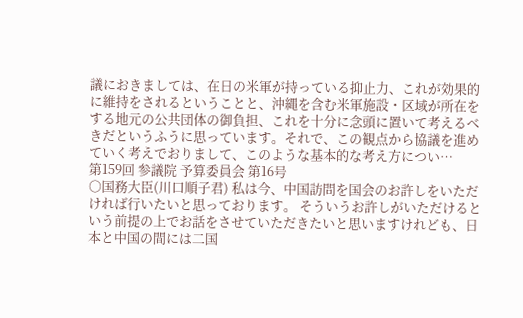議におきましては、在日の米軍が持っている抑止力、これが効果的に維持をされるということと、沖縄を含む米軍施設・区域が所在をする地元の公共団体の御負担、これを十分に念頭に置いて考えるべきだというふうに思っています。それで、この観点から協議を進めていく考えでおりまして、このような基本的な考え方につい…
第159回 参議院 予算委員会 第16号
○国務大臣(川口順子君) 私は今、中国訪問を国会のお許しをいただければ行いたいと思っております。 そういうお許しがいただけるという前提の上でお話をさせていただきたいと思いますけれども、日本と中国の間には二国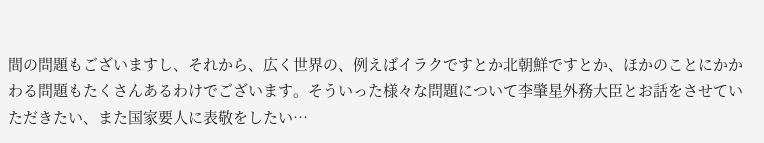間の問題もございますし、それから、広く世界の、例えばイラクですとか北朝鮮ですとか、ほかのことにかかわる問題もたくさんあるわけでございます。そういった様々な問題について李肇星外務大臣とお話をさせていただきたい、また国家要人に表敬をしたい…